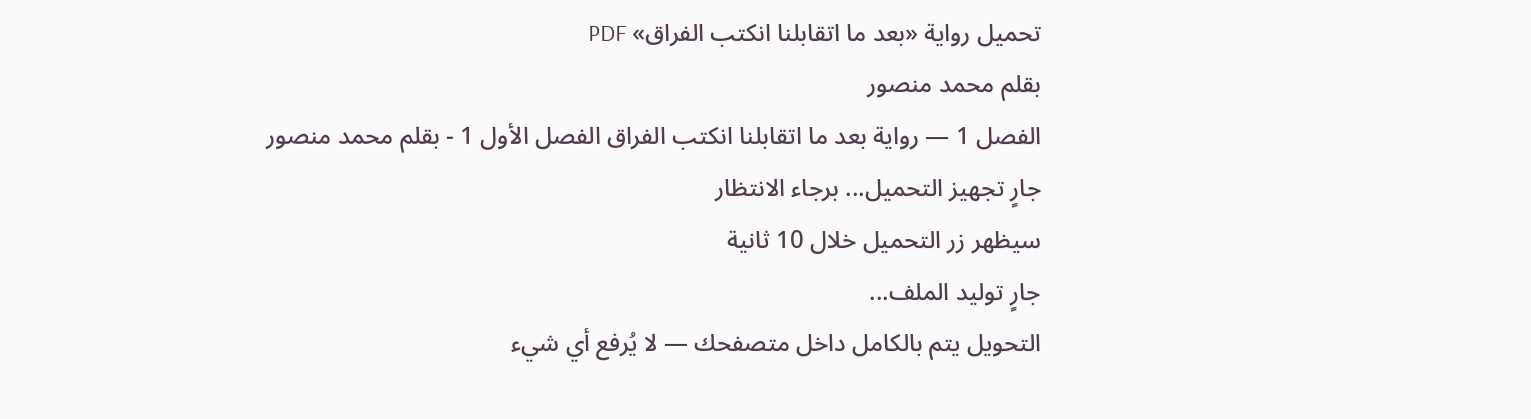تحميل رواية «بعد ما اتقابلنا انكتب الفراق» PDF
بقلم محمد منصور
الفصل 1 — رواية بعد ما اتقابلنا انكتب الفراق الفصل الأول 1 - بقلم محمد منصور
جارٍ تجهيز التحميل... برجاء الانتظار
سيظهر زر التحميل خلال 10 ثانية
جارٍ توليد الملف...
التحويل يتم بالكامل داخل متصفحك — لا يُرفع أي شيء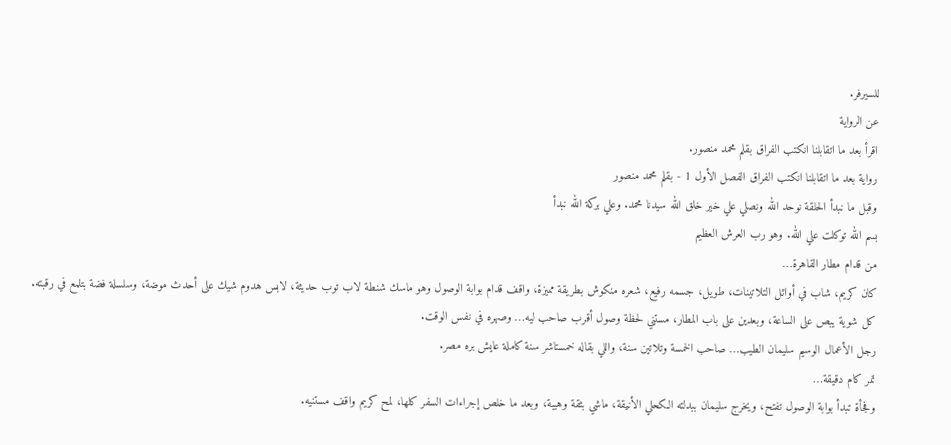للسيرفر.
عن الرواية
اقرأ بعد ما اتقابلنا انكتب الفراق بقلم محمد منصور.
رواية بعد ما اتقابلنا انكتب الفراق الفصل الأول 1 - بقلم محمد منصور
وقبل ما نبدأ الحلقة نوحد الله ونصلي علي خير خلق الله سيدنا محمد. وعلي بركة الله نبدأ
بسم الله توكلت علي الله. وهو رب العرش العظيم
من قدام مطار القاهرة…
كان كريم، شاب في أوائل التلاتينات، طويل، جسمه رفيع، شعره منكوش بطريقة مميزة، واقف قدام بوابة الوصول وهو ماسك شنطة لاب توب حديثة، لابس هدوم شيك على أحدث موضة، وسلسلة فضة بتلمع في رقبته. كل شوية يبص على الساعة، وبعدين على باب المطار، مستني لحظة وصول أقرب صاحب ليه… وصهره في نفس الوقت.
رجل الأعمال الوسيم سليمان الطيب… صاحب الخمسة وتلاتين سنة، واللي بقاله خمستاشر سنة كاملة عايش بره مصر.
تمر كام دقيقة…
وفجأة تبدأ بوابة الوصول تفتح، ويخرج سليمان ببدلته الكحلي الأنيقة، ماشي بثقة وهيبة، وبعد ما خلص إجراءات السفر كلها، لمح كريم واقف مستنيه.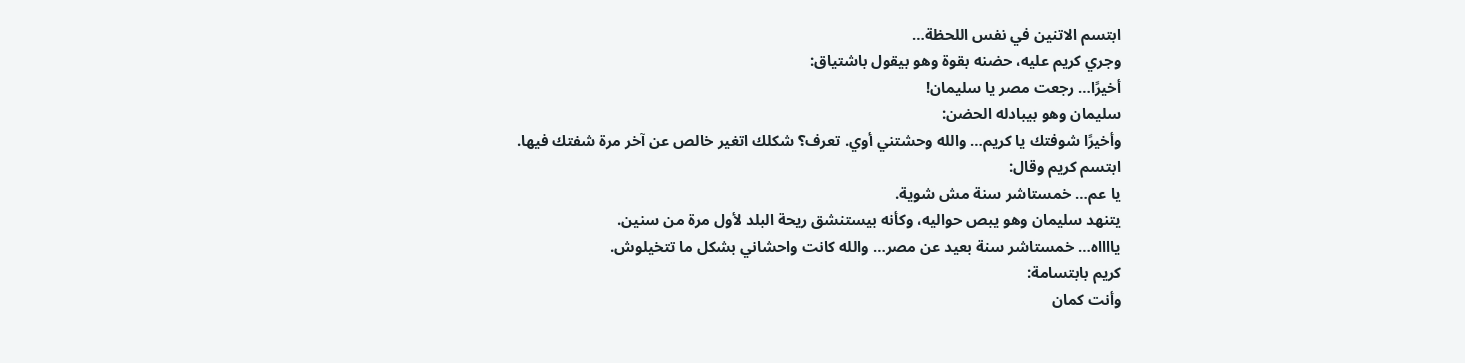ابتسم الاتنين في نفس اللحظة…
وجري كريم عليه، حضنه بقوة وهو بيقول باشتياق:
أخيرًا… رجعت مصر يا سليمان!
سليمان وهو بيبادله الحضن:
وأخيرًا شوفتك يا كريم… والله وحشتني أوي. تعرف؟ شكلك اتغير خالص عن آخر مرة شفتك فيها.
ابتسم كريم وقال:
يا عم… خمستاشر سنة مش شوية.
يتنهد سليمان وهو يبص حواليه، وكأنه بيستنشق ريحة البلد لأول مرة من سنين.
يااااه… خمستاشر سنة بعيد عن مصر… والله كانت واحشاني بشكل ما تتخيلوش.
كريم بابتسامة:
وأنت كمان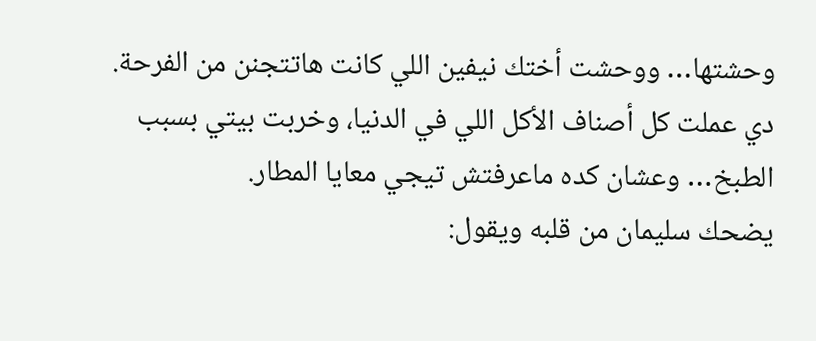وحشتها… ووحشت أختك نيفين اللي كانت هاتتجنن من الفرحة. دي عملت كل أصناف الأكل اللي في الدنيا، وخربت بيتي بسبب الطبخ… وعشان كده ماعرفتش تيجي معايا المطار.
يضحك سليمان من قلبه ويقول: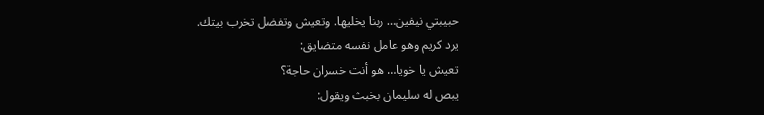حبيبتي نيفين… ربنا يخليها. وتعيش وتفضل تخرب بيتك.
يرد كريم وهو عامل نفسه متضايق:
تعيش يا خويا… هو أنت خسران حاجة؟
يبص له سليمان بخبث ويقول: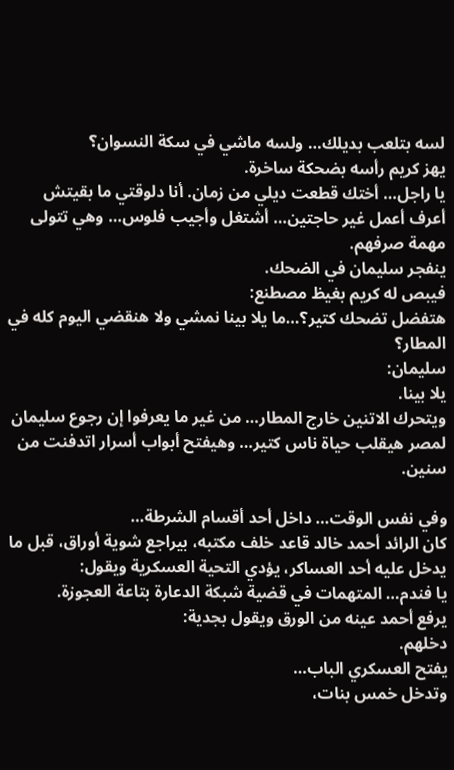لسه بتلعب بديلك… ولسه ماشي في سكة النسوان؟
يهز كريم رأسه بضحكة ساخرة.
يا راجل… أختك قطعت ديلي من زمان. أنا دلوقتي ما بقيتش أعرف أعمل غير حاجتين… أشتغل وأجيب فلوس… وهي تتولى مهمة صرفهم.
ينفجر سليمان في الضحك.
فيبص له كريم بغيظ مصطنع:
هتفضل تضحك كتير؟…ما يلا بينا نمشي ولا هنقضي اليوم كله في المطار؟
سليمان:
يلا بينا.
ويتحرك الاتنين خارج المطار… من غير ما يعرفوا إن رجوع سليمان لمصر هيقلب حياة ناس كتير… وهيفتح أبواب أسرار اتدفنت من سنين.

وفي نفس الوقت… داخل أحد أقسام الشرطة…
كان الرائد أحمد خالد قاعد خلف مكتبه، بيراجع شوية أوراق، قبل ما يدخل عليه أحد العساكر، يؤدي التحية العسكرية ويقول:
يا فندم… المتهمات في قضية شبكة الدعارة بتاعة العجوزة.
يرفع أحمد عينه من الورق ويقول بجدية:
دخلهم.
يفتح العسكري الباب…
وتدخل خمس بنات،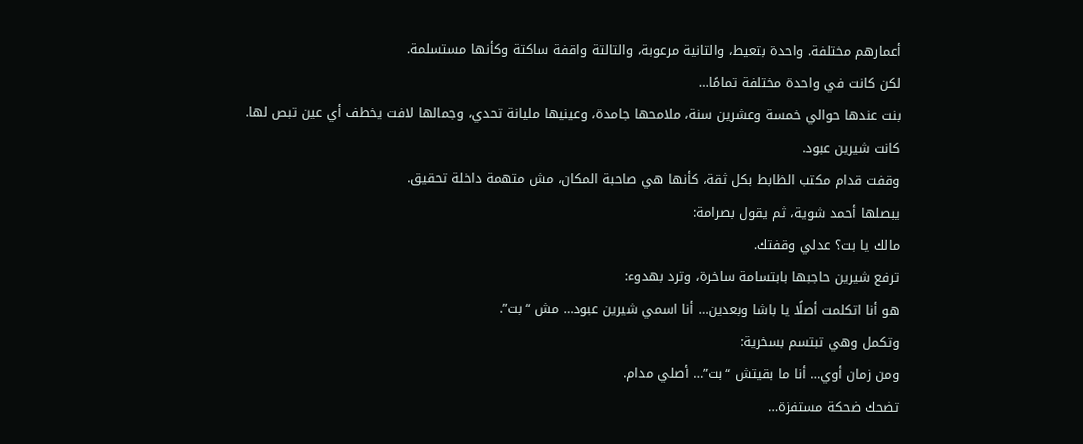أعمارهم مختلفة. واحدة بتعيط، والتانية مرعوبة، والتالتة واقفة ساكتة وكأنها مستسلمة.
لكن كانت في واحدة مختلفة تمامًا…
بنت عندها حوالي خمسة وعشرين سنة، ملامحها جامدة، وعينيها مليانة تحدي، وجمالها لافت يخطف أي عين تبص لها.
كانت شيرين عبود.
وقفت قدام مكتب الظابط بكل ثقة، كأنها هي صاحبة المكان، مش متهمة داخلة تحقيق.
يبصلها أحمد شوية، ثم يقول بصرامة:
مالك يا بت؟ عدلي وقفتك.
ترفع شيرين حاجبها بابتسامة ساخرة، وترد بهدوء:
هو أنا اتكلمت أصلًا يا باشا وبعدين… أنا اسمي شيرين عبود… مش “بت”.
وتكمل وهي تبتسم بسخرية:
ومن زمان أوي… أنا ما بقيتش “بت”… أصلي مدام.
تضحك ضحكة مستفزة…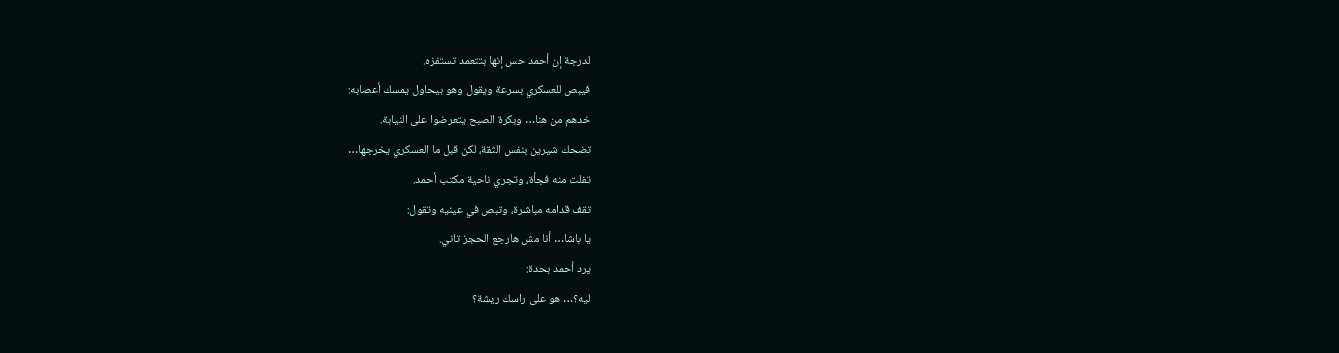لدرجة إن أحمد حس إنها بتتعمد تستفزه.
فيبص للعسكري بسرعة ويقول وهو بيحاول يمسك أعصابه:
خدهم من هنا… وبكرة الصبح يتعرضوا على النيابة.
تضحك شيرين بنفس الثقة، لكن قبل ما العسكري يخرجها…
تفلت منه فجأة، وتجري ناحية مكتب أحمد.
تقف قدامه مباشرة، وتبص في عينيه وتقول:
يا باشا… أنا مش هارجع الحجز تاني.
يرد أحمد بحدة:
ليه؟… هو على راسك ريشة؟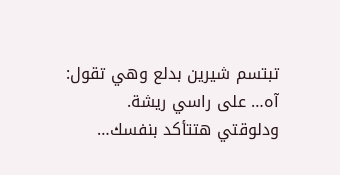تبتسم شيرين بدلع وهي تقول:
آه… على راسي ريشة.
ودلوقتي هتتأكد بنفسك…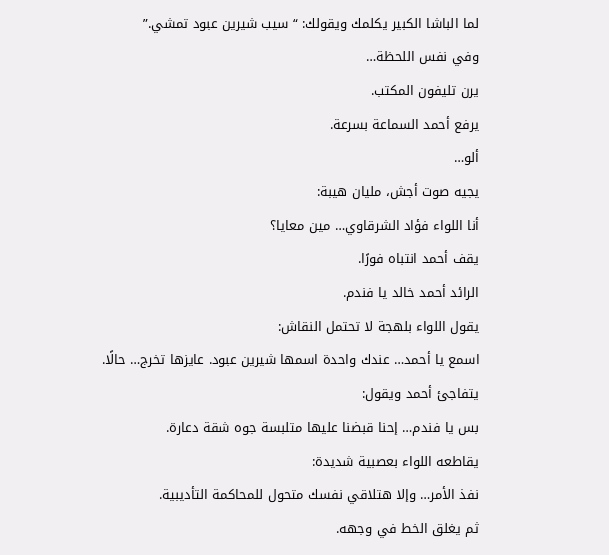لما الباشا الكبير يكلمك ويقولك: “سيب شيرين عبود تمشي.”
وفي نفس اللحظة…
يرن تليفون المكتب.
يرفع أحمد السماعة بسرعة.
ألو…
يجيه صوت أجش، مليان هيبة:
أنا اللواء فؤاد الشرقاوي… مين معايا؟
يقف أحمد انتباه فورًا.
الرائد أحمد خالد يا فندم.
يقول اللواء بلهجة لا تحتمل النقاش:
اسمع يا أحمد… عندك واحدة اسمها شيرين عبود. عايزها تخرج… حالًا.
يتفاجئ أحمد ويقول:
بس يا فندم… إحنا قبضنا عليها متلبسة جوه شقة دعارة.
يقاطعه اللواء بعصبية شديدة:
نفذ الأمر… وإلا هتلاقي نفسك متحول للمحاكمة التأديبية.
ثم يغلق الخط في وجهه.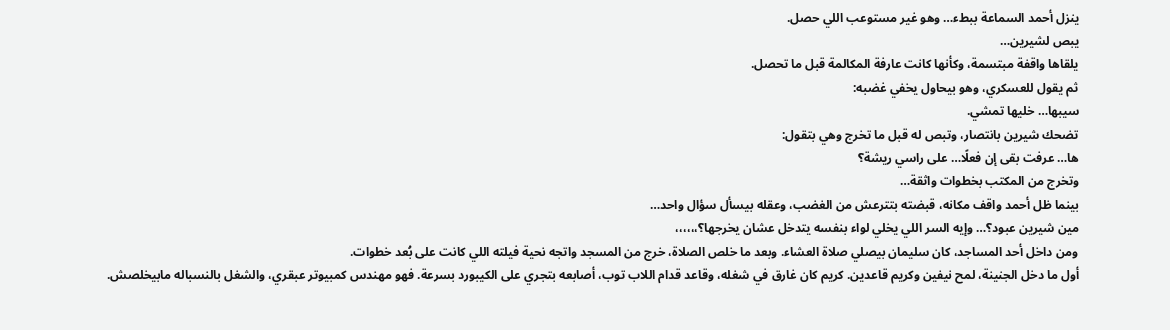ينزل أحمد السماعة ببطء… وهو غير مستوعب اللي حصل.
يبص لشيرين…
يلقاها واقفة مبتسمة، وكأنها كانت عارفة المكالمة قبل ما تحصل.
ثم يقول للعسكري، وهو بيحاول يخفي غضبه:
سيبها… خليها تمشي.
تضحك شيرين بانتصار، وتبص له قبل ما تخرج وهي بتقول:
ها… عرفت بقى إن فعلًا… على راسي ريشة؟
وتخرج من المكتب بخطوات واثقة…
بينما ظل أحمد واقف مكانه، قبضته بتترعش من الغضب، وعقله بيسأل سؤال واحد…
مين شيرين عبود؟… وإيه السر اللي يخلي لواء بنفسه يتدخل عشان يخرجها؟،،،،،،
ومن داخل أحد المساجد، كان سليمان بيصلي صلاة العشاء. وبعد ما خلص الصلاة، خرج من المسجد واتجه نحية فيلته اللي كانت على بُعد خطوات.
أول ما دخل الجنينة، لمح نيفين وكريم قاعدين. كريم كان غارق في شغله، وقاعد قدام اللاب توب، أصابعه بتجري على الكيبورد بسرعة. فهو مهندس كمبيوتر عبقري، والشغل بالنسباله مابيخلصش.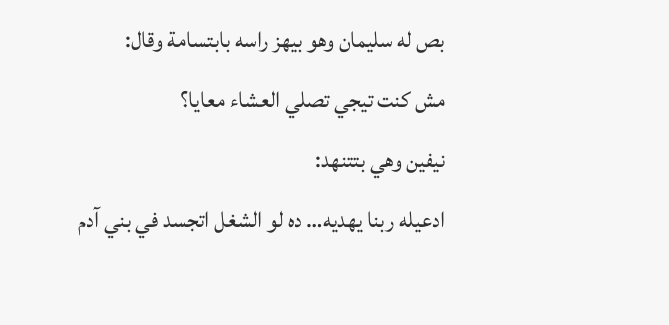بص له سليمان وهو بيهز راسه بابتسامة وقال:
مش كنت تيجي تصلي العشاء معايا؟
نيفين وهي بتتنهد:
ادعيله ربنا يهديه… ده لو الشغل اتجسد في بني آدم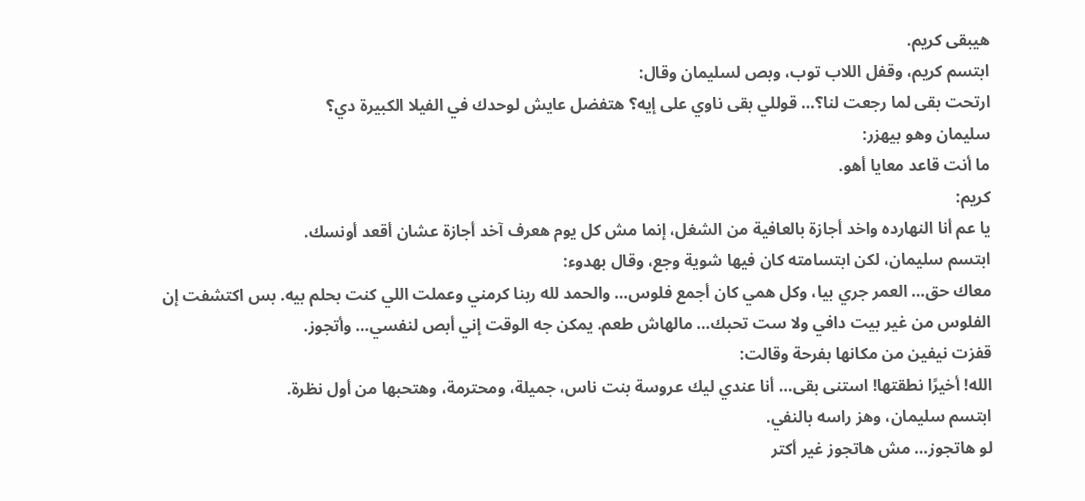هيبقى كريم.
ابتسم كريم، وقفل اللاب توب، وبص لسليمان وقال:
ارتحت بقى لما رجعت لنا؟… قوللي بقى ناوي على إيه؟ هتفضل عايش لوحدك في الفيلا الكبيرة دي؟
سليمان وهو بيهزر:
ما أنت قاعد معايا أهو.
كريم:
يا عم أنا النهارده واخد أجازة بالعافية من الشغل، إنما مش كل يوم هعرف آخد أجازة عشان أقعد أونسك.
ابتسم سليمان، لكن ابتسامته كان فيها شوية وجع، وقال بهدوء:
معاك حق… العمر جري بيا، وكل همي كان أجمع فلوس… والحمد لله ربنا كرمني وعملت اللي كنت بحلم بيه. بس اكتشفت إن الفلوس من غير بيت دافي ولا ست تحبك… مالهاش طعم. يمكن جه الوقت إني أبص لنفسي… وأتجوز.
قفزت نيفين من مكانها بفرحة وقالت:
الله! أخيرًا نطقتها! استنى بقى… أنا عندي ليك عروسة بنت ناس، جميلة، ومحترمة، وهتحبها من أول نظرة.
ابتسم سليمان، وهز راسه بالنفي.
لو هاتجوز… مش هاتجوز غير أكتر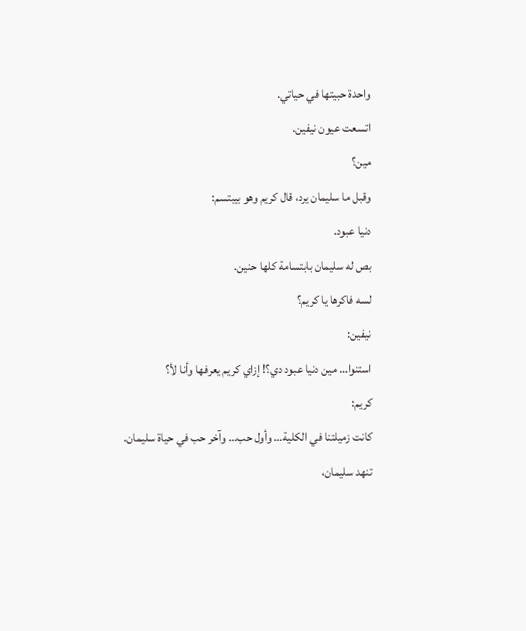واحدة حبيتها في حياتي.
اتسعت عيون نيفين.
مين؟
وقبل ما سليمان يرد، قال كريم وهو بيبتسم:
دنيا عبود.
بص له سليمان بابتسامة كلها حنين.
لسه فاكرها يا كريم؟
نيفين:
استنوا… مين دنيا عبود دي؟! إزاي كريم يعرفها وأنا لأ؟
كريم:
كانت زميلتنا في الكلية… وأول حب… وآخر حب في حياة سليمان.
تنهد سليمان،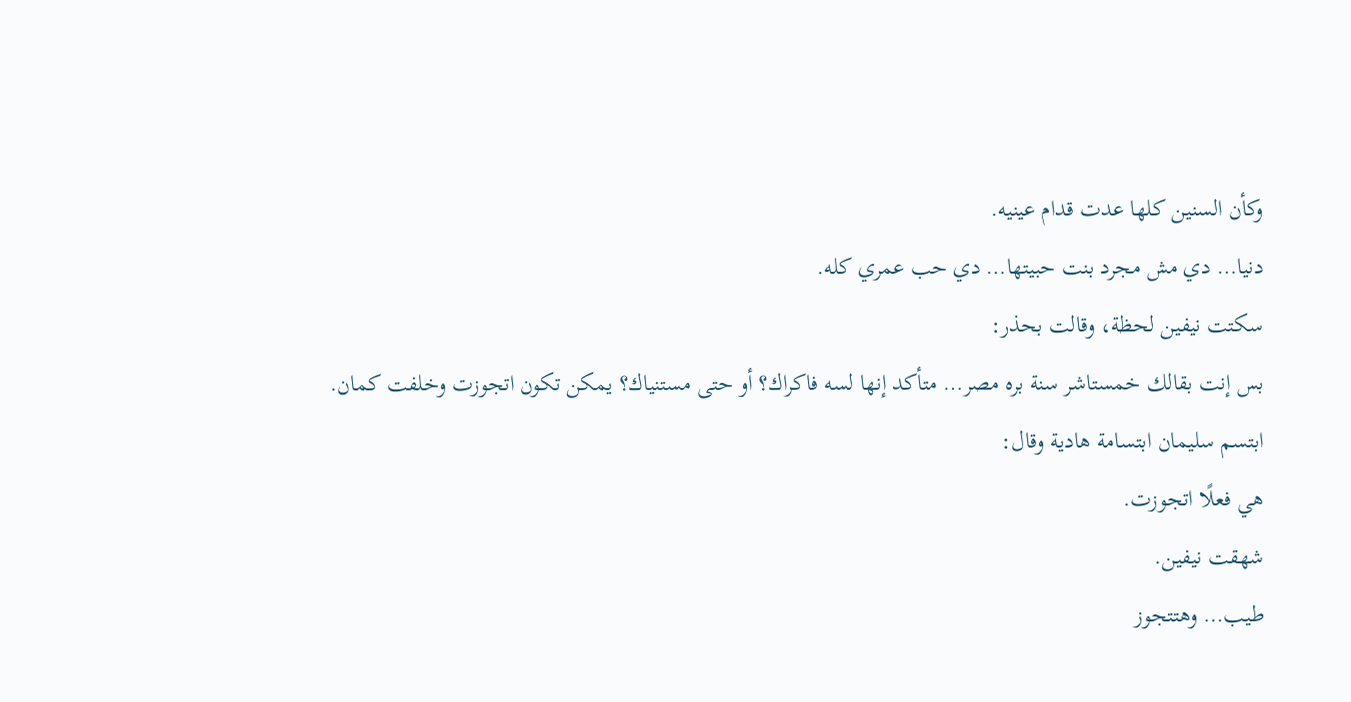وكأن السنين كلها عدت قدام عينيه.
دنيا… دي مش مجرد بنت حبيتها… دي حب عمري كله.
سكتت نيفين لحظة، وقالت بحذر:
بس إنت بقالك خمستاشر سنة بره مصر… متأكد إنها لسه فاكراك؟ أو حتى مستنياك؟ يمكن تكون اتجوزت وخلفت كمان.
ابتسم سليمان ابتسامة هادية وقال:
هي فعلًا اتجوزت.
شهقت نيفين.
طيب… وهتتجوز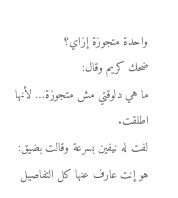واحدة متجوزة إزاي؟
ضحك كريم وقال:
ما هي دلوقتي مش متجوزة… لأنها اطلقت.
لفت له نيفين بسرعة وقالت بضيق:
هو إنت عارف عنها كل التفاصيل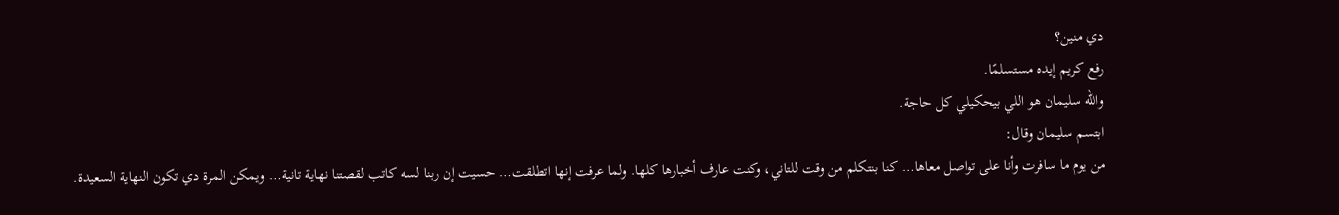دي منين؟
رفع كريم إيده مستسلمًا.
والله سليمان هو اللي بيحكيلي كل حاجة.
ابتسم سليمان وقال:
من يوم ما سافرت وأنا على تواصل معاها… كنا بنتكلم من وقت للتاني، وكنت عارف أخبارها كلها. ولما عرفت إنها اتطلقت… حسيت إن ربنا لسه كاتب لقصتنا نهاية تانية… ويمكن المرة دي تكون النهاية السعيدة.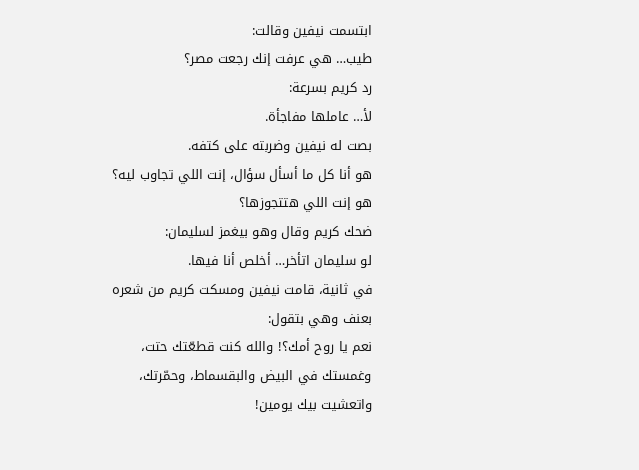ابتسمت نيفين وقالت:
طيب… هي عرفت إنك رجعت مصر؟
رد كريم بسرعة:
لأ… عاملها مفاجأة.
بصت له نيفين وضربته على كتفه.
هو أنا كل ما أسأل سؤال، إنت اللي تجاوب ليه؟ هو إنت اللي هتتجوزها؟
ضحك كريم وقال وهو بيغمز لسليمان:
لو سليمان اتأخر… أخلص أنا فيها.
في ثانية، قامت نيفين ومسكت كريم من شعره بعنف وهي بتقول:
نعم يا روح أمك؟! والله كنت قطعّتك حتت، وغمستك في البيض والبقسماط، وحمّرتك، واتعشيت بيك يومين!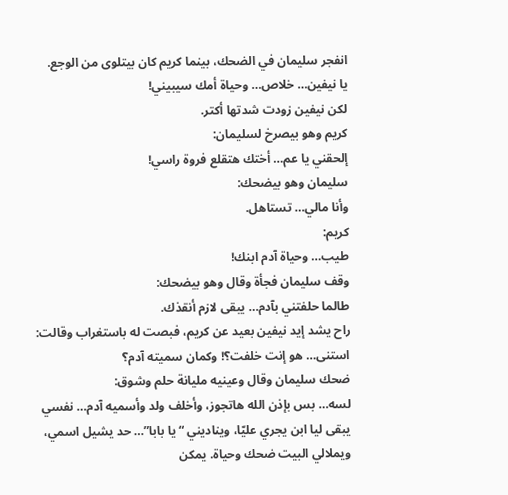انفجر سليمان في الضحك، بينما كريم كان بيتلوى من الوجع.
يا نيفين… خلاص… وحياة أمك سيبيني!
لكن نيفين زودت شدتها أكتر.
كريم وهو بيصرخ لسليمان:
إلحقني يا عم… أختك هتقلع فروة راسي!
سليمان وهو بيضحك:
وأنا مالي… تستاهل.
كريم:
طيب… وحياة آدم ابنك!
وقف سليمان فجأة وقال وهو بيضحك:
طالما حلفتني بآدم… يبقى لازم أنقذك.
راح يشد إيد نيفين بعيد عن كريم، فبصت له باستغراب وقالت:
استنى… هو إنت خلفت؟! وكمان سميته آدم؟
ضحك سليمان وقال وعينيه مليانة حلم وشوق:
لسه… بس بإذن الله هاتجوز، وأخلف ولد وأسميه آدم… نفسي يبقى ليا ابن يجري عليّا، ويناديني “يا بابا”… حد يشيل اسمي، ويملالي البيت ضحك وحياة. يمكن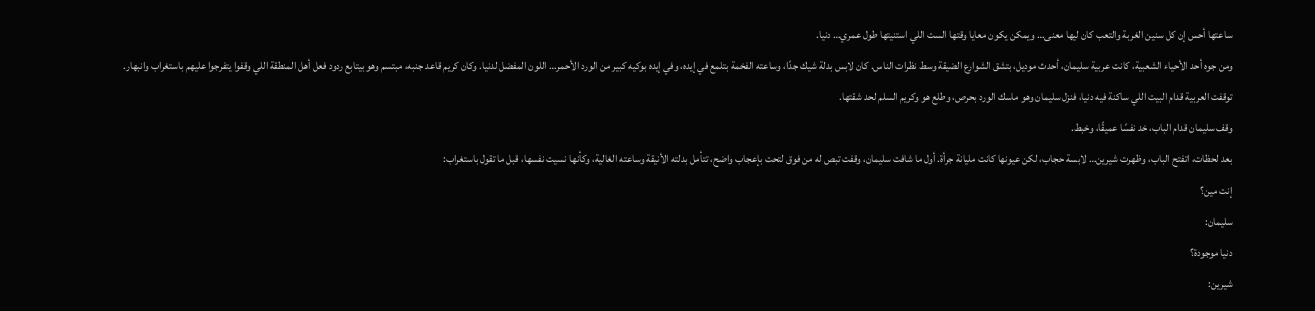ساعتها أحس إن كل سنين الغربة والتعب كان ليها معنى… ويمكن يكون معايا وقتها الست اللي استنيتها طول عمري… دنيا.
ومن جوه أحد الأحياء الشعبية، كانت عربية سليمان، أحدث موديل، بتشق الشوارع الضيقة وسط نظرات الناس. كان لابس بدلة شيك جدًا، وساعته الفخمة بتلمع في إيده، وفي إيده بوكيه كبير من الورد الأحمر… اللون المفضل لدنيا. وكان كريم قاعد جنبه، مبتسم وهو بيتابع ردود فعل أهل المنطقة اللي وقفوا يتفرجوا عليهم باستغراب وانبهار.
توقفت العربية قدام البيت اللي ساكنة فيه دنيا، فنزل سليمان وهو ماسك الورد بحرص، وطلع هو وكريم السلم لحد شقتها.
وقف سليمان قدام الباب، خد نفسًا عميقًا، وخبط.
بعد لحظات، اتفتح الباب، وظهرت شيرين… لابسة حجاب، لكن عيونها كانت مليانة جرأة. أول ما شافت سليمان، وقفت تبص له من فوق لتحت بإعجاب واضح، تتأمل بدلته الأنيقة وساعته الغالية، وكأنها نسيت نفسها، قبل ما تقول باستغراب:
إنت مين؟
سليمان:
دنيا موجودة؟
شيرين: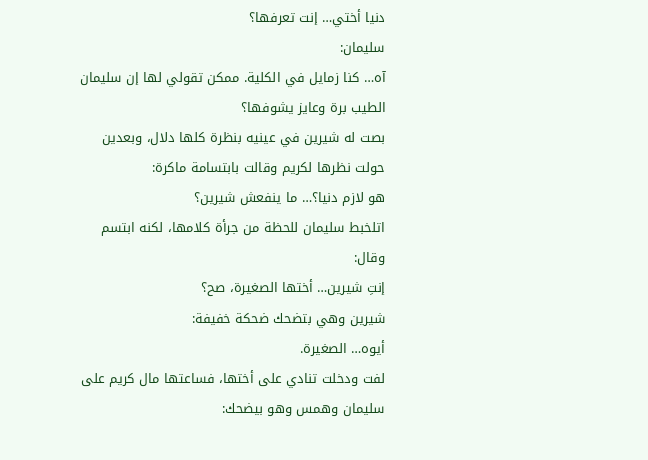دنيا أختي… إنت تعرفها؟
سليمان:
آه… كنا زمايل في الكلية. ممكن تقولي لها إن سليمان الطيب برة وعايز يشوفها؟
بصت له شيرين في عينيه بنظرة كلها دلال، وبعدين حولت نظرها لكريم وقالت بابتسامة ماكرة:
هو لازم دنيا؟… ما ينفعش شيرين؟
اتلخبط سليمان للحظة من جرأة كلامها، لكنه ابتسم وقال:
إنتِ شيرين… أختها الصغيرة، صح؟
شيرين وهي بتضحك ضحكة خفيفة:
أيوه… الصغيرة.
لفت ودخلت تنادي على أختها، فساعتها مال كريم على سليمان وهمس وهو بيضحك: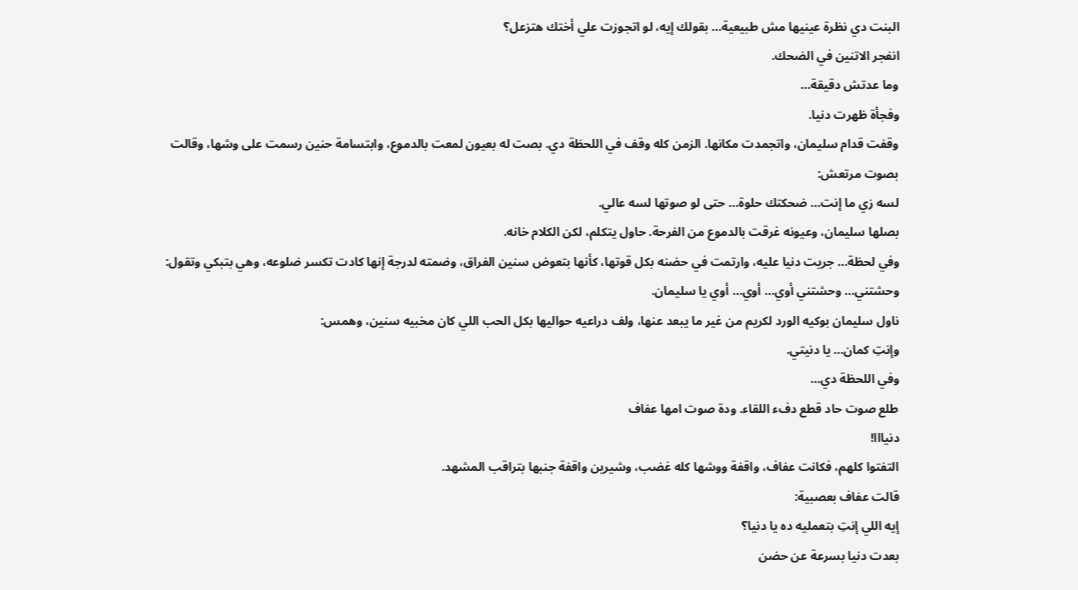البنت دي نظرة عينيها مش طبيعية… بقولك إيه، لو اتجوزت علي أختك هتزعل؟
انفجر الاتنين في الضحك.
وما عدتش دقيقة…
وفجأة ظهرت دنيا.
وقفت قدام سليمان، واتجمدت مكانها. الزمن كله وقف في اللحظة دي. بصت له بعيون لمعت بالدموع، وابتسامة حنين رسمت على وشها، وقالت بصوت مرتعش:
لسه زي ما إنت… ضحكتك حلوة… حتى لو صوتها لسه عالي.
بصلها سليمان، وعيونه غرقت بالدموع من الفرحة. حاول يتكلم، لكن الكلام خانه.
وفي لحظة… جريت دنيا عليه، وارتمت في حضنه بكل قوتها، كأنها بتعوض سنين الفراق، وضمته لدرجة إنها كادت تكسر ضلوعه، وهي بتبكي وتقول:
وحشتني… وحشتني أوي… أوي… أوي يا سليمان.
ناول سليمان بوكيه الورد لكريم من غير ما يبعد عنها، ولف دراعيه حواليها بكل الحب اللي كان مخبيه سنين، وهمس:
وإنتِ كمان… يا دنيتي.
وفي اللحظة دي…
طلع صوت حاد قطع دفء اللقاء. ودة صوت امها عفاف
دنيااا!
التفتوا كلهم، فكانت عفاف، واقفة ووشها كله غضب، وشيرين واقفة جنبها بتراقب المشهد.
قالت عفاف بعصبية:
إيه اللي إنتِ بتعمليه ده يا دنيا؟
بعدت دنيا بسرعة عن حضن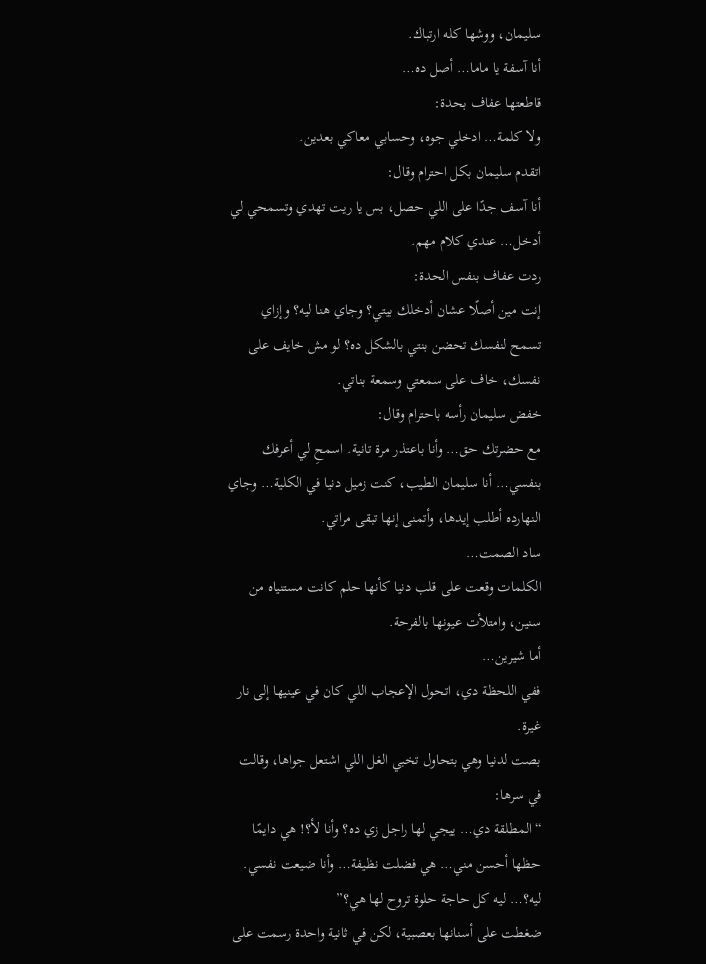سليمان، ووشها كله ارتباك.
أنا آسفة يا ماما… أصل ده…
قاطعتها عفاف بحدة:
ولا كلمة… ادخلي جوه، وحسابي معاكي بعدين.
اتقدم سليمان بكل احترام وقال:
أنا آسف جدًا على اللي حصل، بس يا ريت تهدي وتسمحي لي أدخل… عندي كلام مهم.
ردت عفاف بنفس الحدة:
إنت مين أصلًا عشان أدخلك بيتي؟ وجاي هنا ليه؟ وإزاي تسمح لنفسك تحضن بنتي بالشكل ده؟ لو مش خايف على نفسك، خاف على سمعتي وسمعة بناتي.
خفض سليمان رأسه باحترام وقال:
مع حضرتك حق… وأنا باعتذر مرة تانية. اسمحِ لي أعرفك بنفسي… أنا سليمان الطيب، كنت زميل دنيا في الكلية… وجاي النهارده أطلب إيدها، وأتمنى إنها تبقى مراتي.
ساد الصمت…
الكلمات وقعت على قلب دنيا كأنها حلم كانت مستنياه من سنين، وامتلأت عيونها بالفرحة.
أما شيرين…
ففي اللحظة دي، اتحول الإعجاب اللي كان في عينيها إلى نار غيرة.
بصت لدنيا وهي بتحاول تخبي الغل اللي اشتعل جواها، وقالت في سرها:
“المطلقة دي… ييجي لها راجل زي ده؟ وأنا لأ؟! هي دايمًا حظها أحسن مني… هي فضلت نظيفة… وأنا ضيعت نفسي. ليه؟… ليه كل حاجة حلوة تروح لها هي؟”
ضغطت على أسنانها بعصبية، لكن في ثانية واحدة رسمت على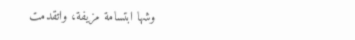وشها ابتسامة مزيفة، واتقدمت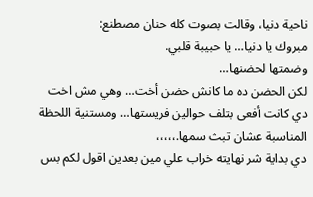ناحية دنيا، وقالت بصوت كله حنان مصطنع:
مبروك يا دنيا… يا حبيبة قلبي.
وضمتها لحضنها…
لكن الحضن ده ما كانش حضن أخت… وهي مش اخت
دي كانت أفعى بتلف حوالين فريستها… ومستنية اللحظة المناسبة عشان تبث سمها.،،،،،
دي بداية شر نهايته خراب علي مين بعدين اقول لكم بس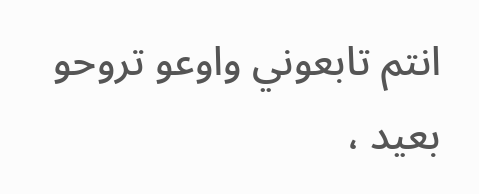انتم تابعوني واوعو تروحو بعيد ،